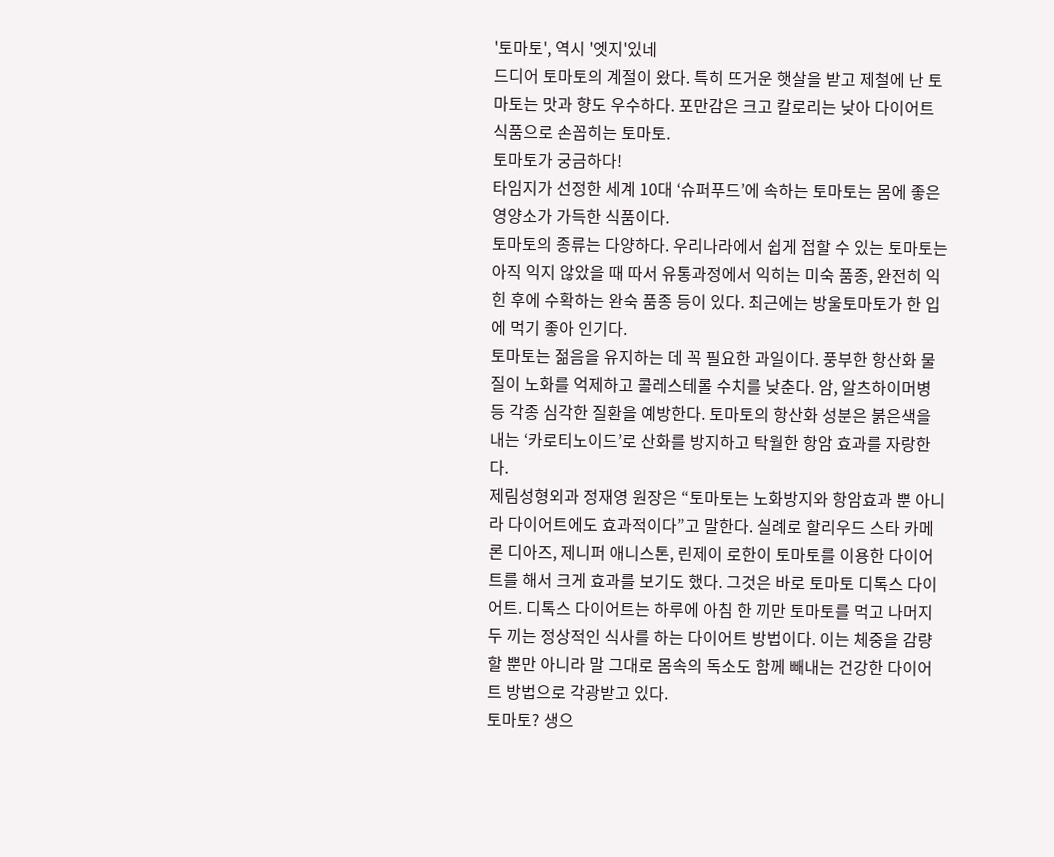'토마토', 역시 '엣지'있네
드디어 토마토의 계절이 왔다. 특히 뜨거운 햇살을 받고 제철에 난 토마토는 맛과 향도 우수하다. 포만감은 크고 칼로리는 낮아 다이어트 식품으로 손꼽히는 토마토.
토마토가 궁금하다!
타임지가 선정한 세계 10대 ‘슈퍼푸드’에 속하는 토마토는 몸에 좋은 영양소가 가득한 식품이다.
토마토의 종류는 다양하다. 우리나라에서 쉽게 접할 수 있는 토마토는 아직 익지 않았을 때 따서 유통과정에서 익히는 미숙 품종, 완전히 익힌 후에 수확하는 완숙 품종 등이 있다. 최근에는 방울토마토가 한 입에 먹기 좋아 인기다.
토마토는 젊음을 유지하는 데 꼭 필요한 과일이다. 풍부한 항산화 물질이 노화를 억제하고 콜레스테롤 수치를 낮춘다. 암, 알츠하이머병 등 각종 심각한 질환을 예방한다. 토마토의 항산화 성분은 붉은색을 내는 ‘카로티노이드’로 산화를 방지하고 탁월한 항암 효과를 자랑한다.
제림성형외과 정재영 원장은 “토마토는 노화방지와 항암효과 뿐 아니라 다이어트에도 효과적이다”고 말한다. 실례로 할리우드 스타 카메론 디아즈, 제니퍼 애니스톤, 린제이 로한이 토마토를 이용한 다이어트를 해서 크게 효과를 보기도 했다. 그것은 바로 토마토 디톡스 다이어트. 디톡스 다이어트는 하루에 아침 한 끼만 토마토를 먹고 나머지 두 끼는 정상적인 식사를 하는 다이어트 방법이다. 이는 체중을 감량할 뿐만 아니라 말 그대로 몸속의 독소도 함께 빼내는 건강한 다이어트 방법으로 각광받고 있다.
토마토? 생으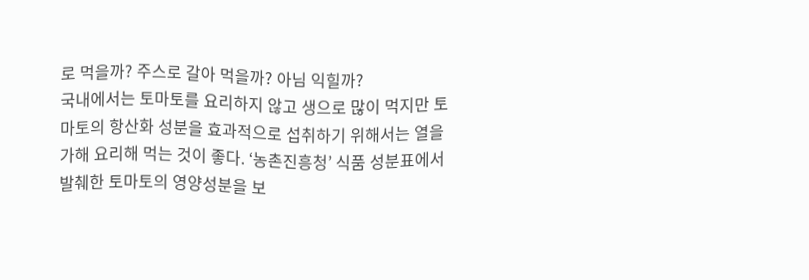로 먹을까? 주스로 갈아 먹을까? 아님 익힐까?
국내에서는 토마토를 요리하지 않고 생으로 많이 먹지만 토마토의 항산화 성분을 효과적으로 섭취하기 위해서는 열을 가해 요리해 먹는 것이 좋다. ‘농촌진흥청’ 식품 성분표에서 발췌한 토마토의 영양성분을 보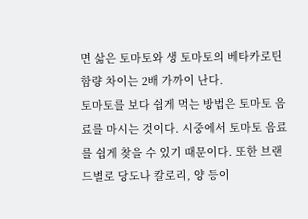면 삶은 토마토와 생 토마토의 베타카로틴 함량 차이는 2배 가까이 난다.
토마토를 보다 쉽게 먹는 방법은 토마토 음료를 마시는 것이다. 시중에서 토마토 음료를 쉽게 찾을 수 있기 때문이다. 또한 브랜드별로 당도나 칼로리, 양 등이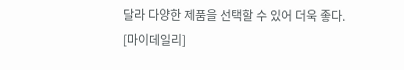달라 다양한 제품을 선택할 수 있어 더욱 좋다.
[마이데일리]